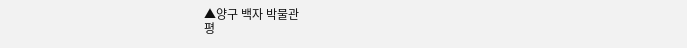▲양구 백자 박물관
평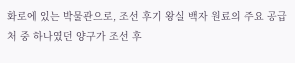화로에 있는 박물관으로, 조선 후기 왕실 백자 원료의 주요 공급처 중 하나였던 양구가 조선 후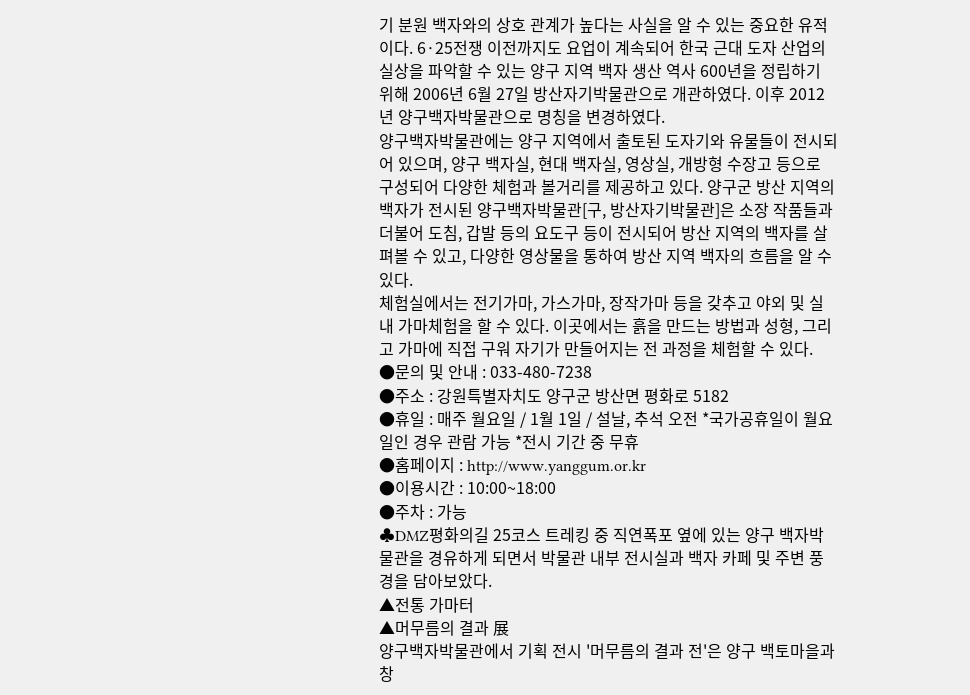기 분원 백자와의 상호 관계가 높다는 사실을 알 수 있는 중요한 유적이다. 6·25전쟁 이전까지도 요업이 계속되어 한국 근대 도자 산업의 실상을 파악할 수 있는 양구 지역 백자 생산 역사 600년을 정립하기 위해 2006년 6월 27일 방산자기박물관으로 개관하였다. 이후 2012년 양구백자박물관으로 명칭을 변경하였다.
양구백자박물관에는 양구 지역에서 출토된 도자기와 유물들이 전시되어 있으며, 양구 백자실, 현대 백자실, 영상실, 개방형 수장고 등으로 구성되어 다양한 체험과 볼거리를 제공하고 있다. 양구군 방산 지역의 백자가 전시된 양구백자박물관[구, 방산자기박물관]은 소장 작품들과 더불어 도침, 갑발 등의 요도구 등이 전시되어 방산 지역의 백자를 살펴볼 수 있고, 다양한 영상물을 통하여 방산 지역 백자의 흐름을 알 수 있다.
체험실에서는 전기가마, 가스가마, 장작가마 등을 갖추고 야외 및 실내 가마체험을 할 수 있다. 이곳에서는 흙을 만드는 방법과 성형, 그리고 가마에 직접 구워 자기가 만들어지는 전 과정을 체험할 수 있다.
●문의 및 안내 : 033-480-7238
●주소 : 강원특별자치도 양구군 방산면 평화로 5182
●휴일 : 매주 월요일 / 1월 1일 / 설날, 추석 오전 *국가공휴일이 월요일인 경우 관람 가능 *전시 기간 중 무휴
●홈페이지 : http://www.yanggum.or.kr
●이용시간 : 10:00~18:00
●주차 : 가능
♣DMZ평화의길 25코스 트레킹 중 직연폭포 옆에 있는 양구 백자박물관을 경유하게 되면서 박물관 내부 전시실과 백자 카페 및 주변 풍경을 담아보았다.
▲전통 가마터
▲머무름의 결과 展
양구백자박물관에서 기획 전시 '머무름의 결과 전'은 양구 백토마을과 창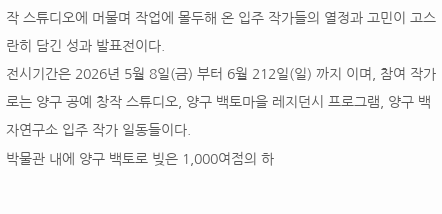작 스튜디오에 머물며 작업에 몰두해 온 입주 작가들의 열정과 고민이 고스란히 담긴 성과 발표전이다.
전시기간은 2026년 5월 8일(금) 부터 6월 212일(일) 까지 이며, 참여 작가로는 양구 공예 창작 스튜디오, 양구 백토마을 레지던시 프로그램, 양구 백자연구소 입주 작가 일동들이다.
박물관 내에 양구 백토로 빚은 1,000여점의 하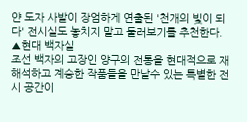얀 도자 사발이 장엄하게 연출된 '천개의 빛이 되다' 전시실도 놓치지 말고 둘러보기를 추천한다.
▲현대 백자실
조선 백자의 고장인 양구의 전통을 현대적으로 재해석하고 계승한 작품들을 만날수 있는 특별한 전시 공간이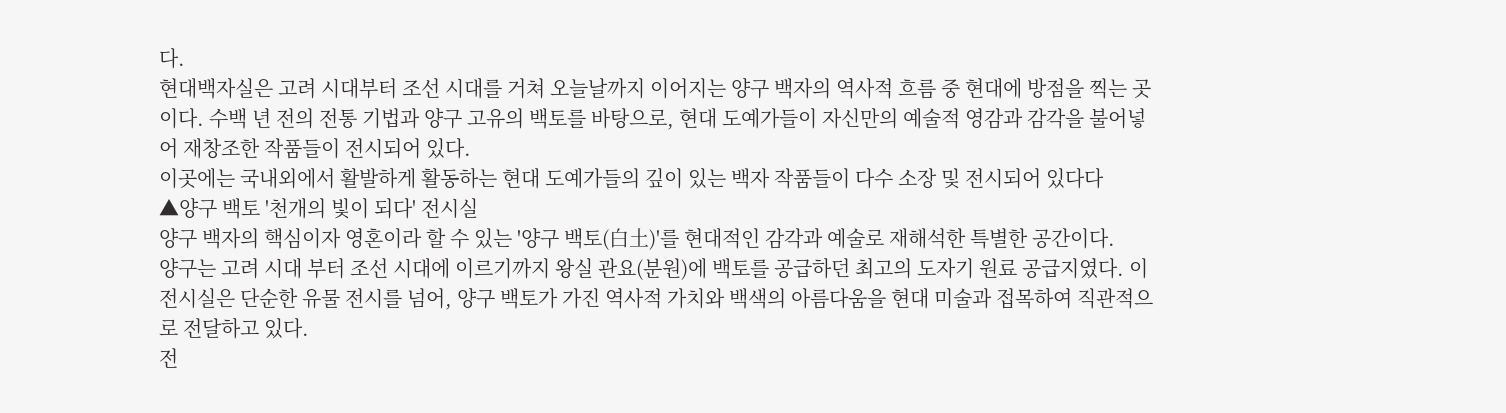다.
현대백자실은 고려 시대부터 조선 시대를 거쳐 오늘날까지 이어지는 양구 백자의 역사적 흐름 중 현대에 방점을 찍는 곳이다. 수백 년 전의 전통 기법과 양구 고유의 백토를 바탕으로, 현대 도예가들이 자신만의 예술적 영감과 감각을 불어넣어 재창조한 작품들이 전시되어 있다.
이곳에는 국내외에서 활발하게 활동하는 현대 도예가들의 깊이 있는 백자 작품들이 다수 소장 및 전시되어 있다다
▲양구 백토 '천개의 빛이 되다' 전시실
양구 백자의 핵심이자 영혼이라 할 수 있는 '양구 백토(白土)'를 현대적인 감각과 예술로 재해석한 특별한 공간이다.
양구는 고려 시대 부터 조선 시대에 이르기까지 왕실 관요(분원)에 백토를 공급하던 최고의 도자기 원료 공급지였다. 이 전시실은 단순한 유물 전시를 넘어, 양구 백토가 가진 역사적 가치와 백색의 아름다움을 현대 미술과 접목하여 직관적으로 전달하고 있다.
전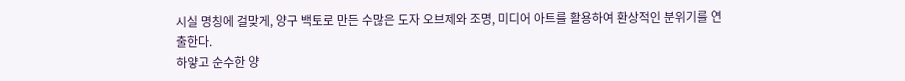시실 명칭에 걸맞게, 양구 백토로 만든 수많은 도자 오브제와 조명, 미디어 아트를 활용하여 환상적인 분위기를 연출한다.
하얗고 순수한 양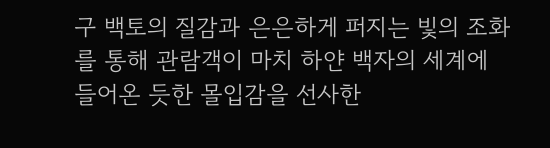구 백토의 질감과 은은하게 퍼지는 빛의 조화를 통해 관람객이 마치 하얀 백자의 세계에 들어온 듯한 몰입감을 선사한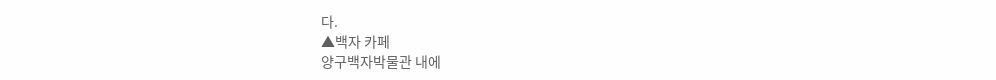다.
▲백자 카페
양구백자박물관 내에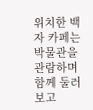위치한 백자 카페는 박물관을 관람하며 함께 둘러보고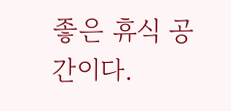좋은 휴식 공간이다.